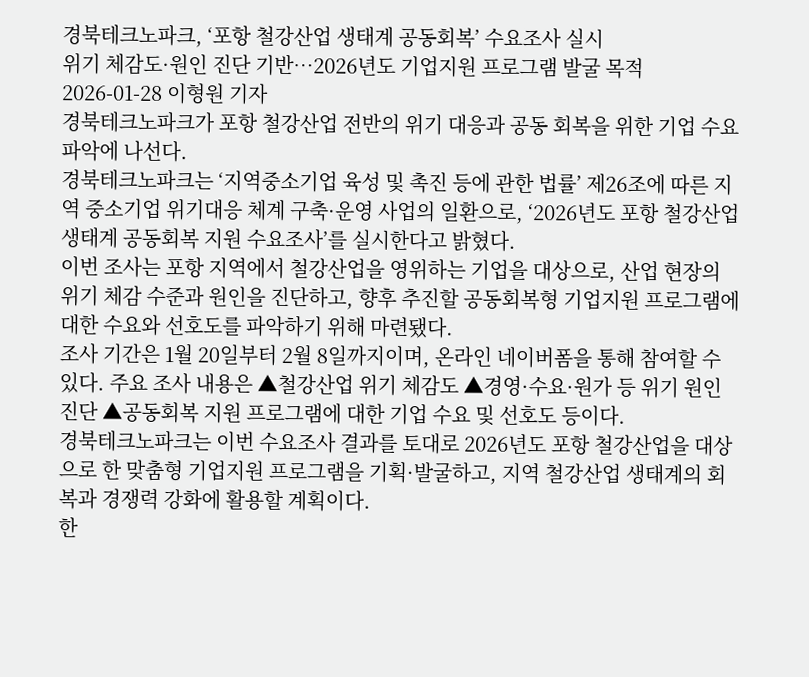경북테크노파크, ‘포항 철강산업 생태계 공동회복’ 수요조사 실시
위기 체감도·원인 진단 기반…2026년도 기업지원 프로그램 발굴 목적
2026-01-28 이형원 기자
경북테크노파크가 포항 철강산업 전반의 위기 대응과 공동 회복을 위한 기업 수요 파악에 나선다.
경북테크노파크는 ‘지역중소기업 육성 및 촉진 등에 관한 법률’ 제26조에 따른 지역 중소기업 위기대응 체계 구축·운영 사업의 일환으로, ‘2026년도 포항 철강산업 생태계 공동회복 지원 수요조사’를 실시한다고 밝혔다.
이번 조사는 포항 지역에서 철강산업을 영위하는 기업을 대상으로, 산업 현장의 위기 체감 수준과 원인을 진단하고, 향후 추진할 공동회복형 기업지원 프로그램에 대한 수요와 선호도를 파악하기 위해 마련됐다.
조사 기간은 1월 20일부터 2월 8일까지이며, 온라인 네이버폼을 통해 참여할 수 있다. 주요 조사 내용은 ▲철강산업 위기 체감도 ▲경영·수요·원가 등 위기 원인 진단 ▲공동회복 지원 프로그램에 대한 기업 수요 및 선호도 등이다.
경북테크노파크는 이번 수요조사 결과를 토대로 2026년도 포항 철강산업을 대상으로 한 맞춤형 기업지원 프로그램을 기획·발굴하고, 지역 철강산업 생태계의 회복과 경쟁력 강화에 활용할 계획이다.
한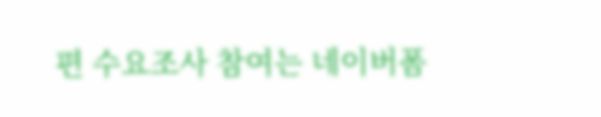편 수요조사 참여는 네이버폼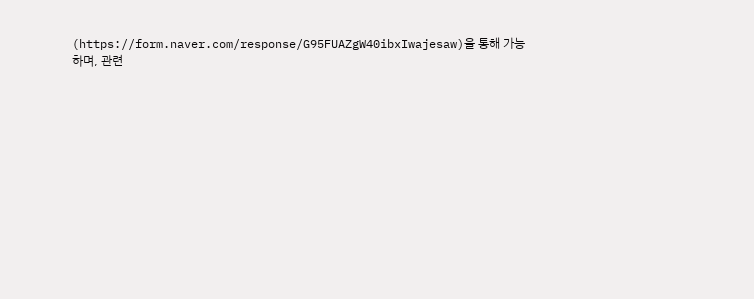(https://form.naver.com/response/G95FUAZgW40ibxIwajesaw)을 통해 가능하며, 관련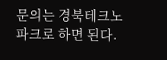문의는 경북테크노파크로 하면 된다.